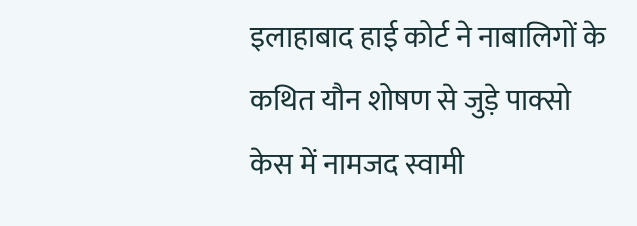इलाहाबाद हाई कोर्ट ने नाबालिगों के कथित यौन शोषण से जुड़े पाक्सो केस में नामजद स्वामी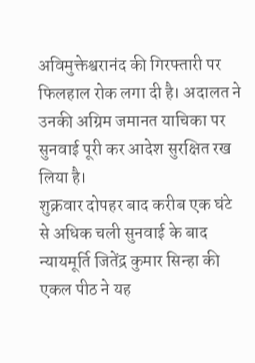अविमुक्तेश्वरानंद की गिरफ्तारी पर फिलहाल रोक लगा दी है। अदालत ने उनकी अग्रिम जमानत याचिका पर सुनवाई पूरी कर आदेश सुरक्षित रख लिया है।
शुक्रवार दोपहर बाद करीब एक घंटे से अधिक चली सुनवाई के बाद न्यायमूर्ति जितेंद्र कुमार सिन्हा की एकल पीठ ने यह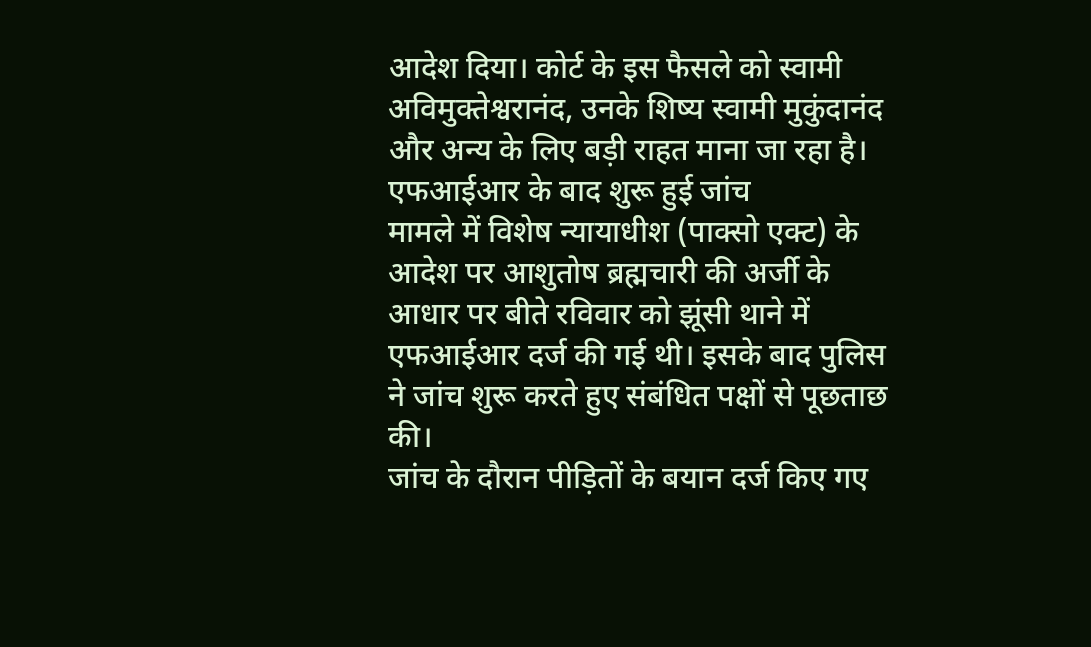आदेश दिया। कोर्ट के इस फैसले को स्वामी अविमुक्तेश्वरानंद, उनके शिष्य स्वामी मुकुंदानंद और अन्य के लिए बड़ी राहत माना जा रहा है।
एफआईआर के बाद शुरू हुई जांच
मामले में विशेष न्यायाधीश (पाक्सो एक्ट) के आदेश पर आशुतोष ब्रह्मचारी की अर्जी के आधार पर बीते रविवार को झूंसी थाने में एफआईआर दर्ज की गई थी। इसके बाद पुलिस ने जांच शुरू करते हुए संबंधित पक्षों से पूछताछ की।
जांच के दौरान पीड़ितों के बयान दर्ज किए गए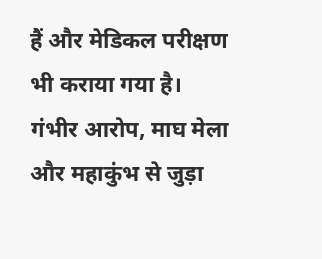हैं और मेडिकल परीक्षण भी कराया गया है।
गंभीर आरोप, माघ मेला और महाकुंभ से जुड़ा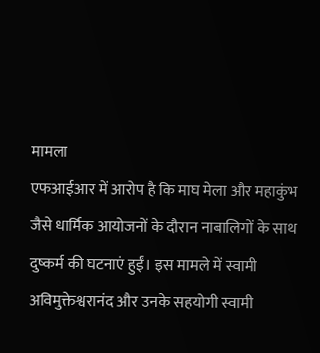मामला
एफआईआर में आरोप है कि माघ मेला और महाकुंभ जैसे धार्मिक आयोजनों के दौरान नाबालिगों के साथ दुष्कर्म की घटनाएं हुईं। इस मामले में स्वामी अविमुक्तेश्वरानंद और उनके सहयोगी स्वामी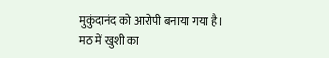मुकुंदानंद को आरोपी बनाया गया है।
मठ में खुशी का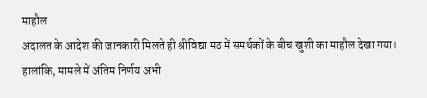माहौल
अदालत के आदेश की जानकारी मिलते ही श्रीविद्या मठ में समर्थकों के बीच खुशी का माहौल देखा गया। हालांकि, मामले में अंतिम निर्णय अभी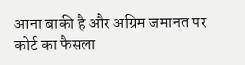आना बाकी है और अग्रिम जमानत पर कोर्ट का फैसला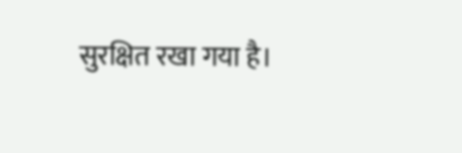सुरक्षित रखा गया है।